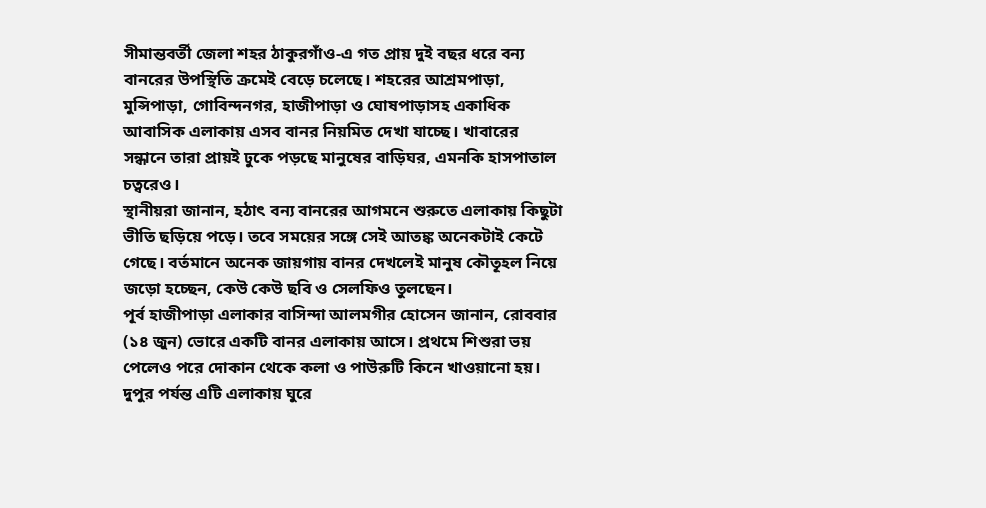সীমান্তবর্তী জেলা শহর ঠাকুরগাঁও-এ গত প্রায় দুই বছর ধরে বন্য বানরের উপস্থিতি ক্রমেই বেড়ে চলেছে। শহরের আশ্রমপাড়া, মুন্সিপাড়া, গোবিন্দনগর, হাজীপাড়া ও ঘোষপাড়াসহ একাধিক আবাসিক এলাকায় এসব বানর নিয়মিত দেখা যাচ্ছে। খাবারের সন্ধানে তারা প্রায়ই ঢুকে পড়ছে মানুষের বাড়িঘর, এমনকি হাসপাতাল চত্বরেও।
স্থানীয়রা জানান, হঠাৎ বন্য বানরের আগমনে শুরুতে এলাকায় কিছুটা ভীতি ছড়িয়ে পড়ে। তবে সময়ের সঙ্গে সেই আতঙ্ক অনেকটাই কেটে গেছে। বর্তমানে অনেক জায়গায় বানর দেখলেই মানুষ কৌতূহল নিয়ে জড়ো হচ্ছেন, কেউ কেউ ছবি ও সেলফিও তুলছেন।
পূর্ব হাজীপাড়া এলাকার বাসিন্দা আলমগীর হোসেন জানান, রোববার (১৪ জুন) ভোরে একটি বানর এলাকায় আসে। প্রথমে শিশুরা ভয় পেলেও পরে দোকান থেকে কলা ও পাউরুটি কিনে খাওয়ানো হয়। দুপুর পর্যন্ত এটি এলাকায় ঘুরে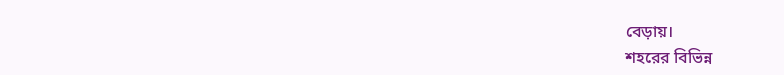বেড়ায়।
শহরের বিভিন্ন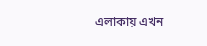এলাকায় এখন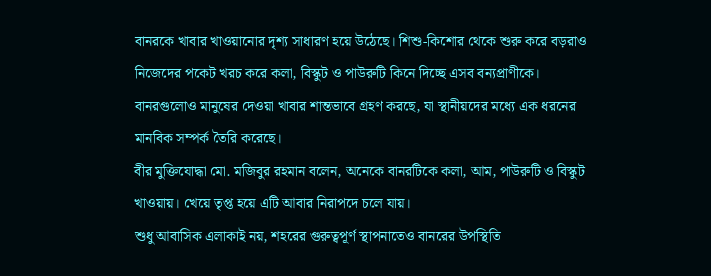বানরকে খাবার খাওয়ানোর দৃশ্য সাধারণ হয়ে উঠেছে। শিশু-কিশোর থেকে শুরু করে বড়রাও নিজেদের পকেট খরচ করে কলা, বিস্কুট ও পাউরুটি কিনে দিচ্ছে এসব বন্যপ্রাণীকে। বানরগুলোও মানুষের দেওয়া খাবার শান্তভাবে গ্রহণ করছে, যা স্থানীয়দের মধ্যে এক ধরনের মানবিক সম্পর্ক তৈরি করেছে।
বীর মুক্তিযোদ্ধা মো. মজিবুর রহমান বলেন, অনেকে বানরটিকে কলা, আম, পাউরুটি ও বিস্কুট খাওয়ায়। খেয়ে তৃপ্ত হয়ে এটি আবার নিরাপদে চলে যায়।
শুধু আবাসিক এলাকাই নয়, শহরের গুরুত্বপূর্ণ স্থাপনাতেও বানরের উপস্থিতি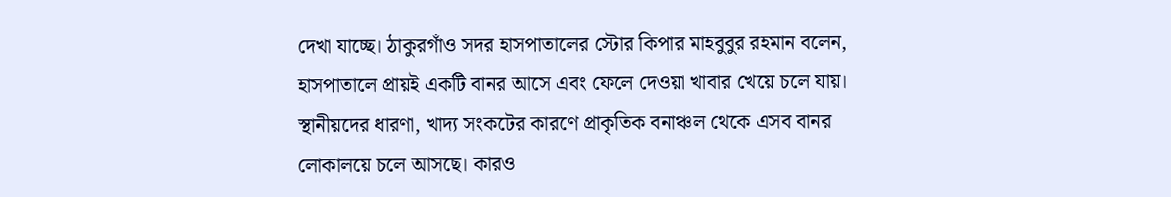দেখা যাচ্ছে। ঠাকুরগাঁও সদর হাসপাতালের স্টোর কিপার মাহবুবুর রহমান বলেন, হাসপাতালে প্রায়ই একটি বানর আসে এবং ফেলে দেওয়া খাবার খেয়ে চলে যায়।
স্থানীয়দের ধারণা, খাদ্য সংকটের কারণে প্রাকৃতিক বনাঞ্চল থেকে এসব বানর লোকালয়ে চলে আসছে। কারও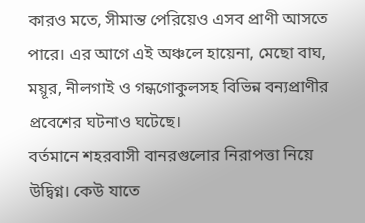কারও মতে, সীমান্ত পেরিয়েও এসব প্রাণী আসতে পারে। এর আগে এই অঞ্চলে হায়েনা, মেছো বাঘ, ময়ূর, নীলগাই ও গন্ধগোকুলসহ বিভিন্ন বন্যপ্রাণীর প্রবেশের ঘটনাও ঘটেছে।
বর্তমানে শহরবাসী বানরগুলোর নিরাপত্তা নিয়ে উদ্বিগ্ন। কেউ যাতে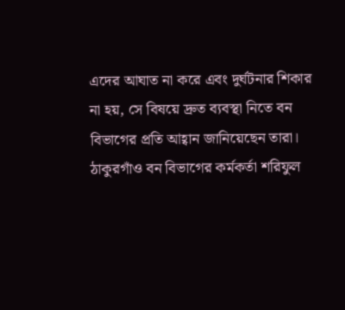এদের আঘাত না করে এবং দুর্ঘটনার শিকার না হয়, সে বিষয়ে দ্রুত ব্যবস্থা নিতে বন বিভাগের প্রতি আহ্বান জানিয়েছেন তারা।
ঠাকুরগাঁও বন বিভাগের কর্মকর্তা শরিফুল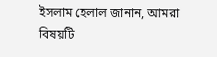ইসলাম হেলাল জানান, আমরা বিষয়টি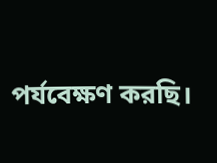পর্যবেক্ষণ করছি।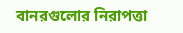বানরগুলোর নিরাপত্তা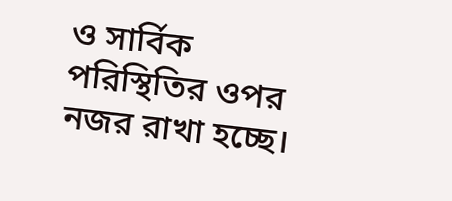ও সার্বিক পরিস্থিতির ওপর নজর রাখা হচ্ছে।